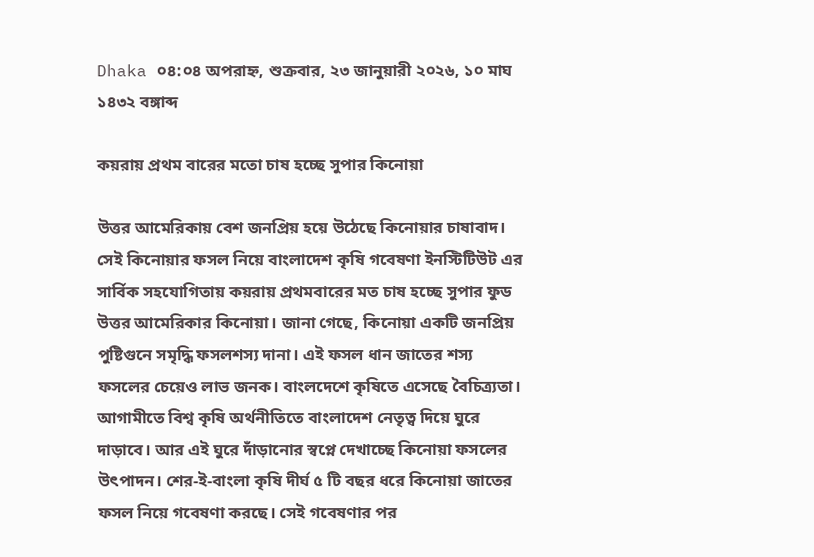Dhaka ০৪:০৪ অপরাহ্ন, শুক্রবার, ২৩ জানুয়ারী ২০২৬, ১০ মাঘ ১৪৩২ বঙ্গাব্দ

কয়রায় প্রথম বারের মতো চাষ হচ্ছে সুপার কিনোয়া

উত্তর আমেরিকায় বেশ জনপ্রিয় হয়ে উঠেছে কিনোয়ার চাষাবাদ। সেই কিনোয়ার ফসল নিয়ে বাংলাদেশ কৃষি গবেষণা ইনস্টিটিউট এর সার্বিক সহযোগিতায় কয়রায় প্রথমবারের মত চাষ হচ্ছে সুপার ফুড উত্তর আমেরিকার কিনোয়া। জানা গেছে, কিনোয়া একটি জনপ্রিয় পুষ্টিগুনে সমৃদ্ধি ফসলশস্য দানা। এই ফসল ধান জাতের শস্য ফসলের চেয়েও লাভ জনক। বাংলদেশে কৃষিতে এসেছে বৈচিত্র্যতা। আগামীতে বিশ্ব কৃষি অর্থনীতিতে বাংলাদেশ নেতৃত্ব দিয়ে ঘুরে দাড়াবে। আর এই ঘুরে দাঁড়ানোর স্বপ্নে দেখাচ্ছে কিনোয়া ফসলের উৎপাদন। শের-ই-বাংলা কৃষি দীর্ঘ ৫ টি বছর ধরে কিনোয়া জাতের ফসল নিয়ে গবেষণা করছে। সেই গবেষণার পর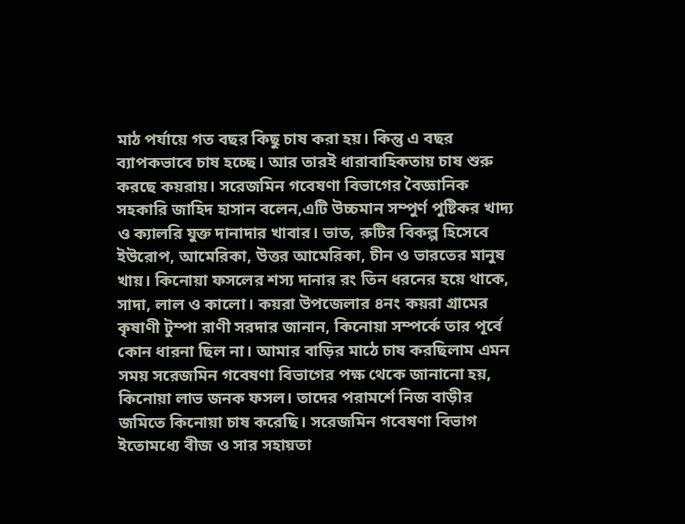মাঠ পর্যায়ে গত বছর কিছু চাষ করা হয়। কিন্তু এ বছর ব্যাপকভাবে চাষ হচ্ছে। আর তারই ধারাবাহিকতায় চাষ শুরু করছে কয়রায়। সরেজমিন গবেষণা বিভাগের বৈজ্ঞানিক সহকারি জাহিদ হাসান বলেন,এটি উচ্চমান সম্পুর্ণ পুষ্টিকর খাদ্য ও ক্যালরি যুক্ত দানাদার খাবার। ভাত, রুটির বিকল্প হিসেবে ইউরোপ, আমেরিকা, উত্তর আমেরিকা, চীন ও ভারতের মানুষ খায়। কিনোয়া ফসলের শস্য দানার রং তিন ধরনের হয়ে থাকে, সাদা, লাল ও কালো। কয়রা উপজেলার ৪নং কয়রা গ্রামের কৃষাণী টুম্পা রাণী সরদার জানান, কিনোয়া সম্পর্কে তার পূর্বে কোন ধারনা ছিল না। আমার বাড়ির মাঠে চাষ করছিলাম এমন সময় সরেজমিন গবেষণা বিভাগের পক্ষ থেকে জানানো হয়, কিনোয়া লাভ জনক ফসল। তাদের পরামর্শে নিজ বাড়ীর জমিতে কিনোয়া চাষ করেছি। সরেজমিন গবেষণা বিভাগ ইতোমধ্যে বীজ ও সার সহায়তা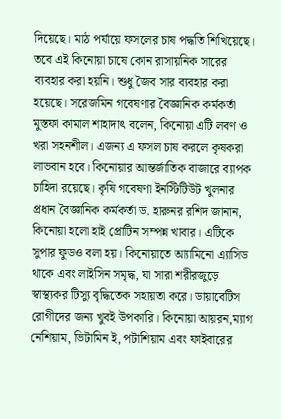দিয়েছে। মাঠ পর্যায়ে ফসলের চাষ পদ্ধতি শিখিয়েছে। তবে এই কিনোয়া চাষে কোন রাসায়নিক সারের ব্যবহার করা হয়নি। শুধু জৈব সার ব্যবহার করা হয়েছে। সরেজমিন গবেষণার বৈজ্ঞানিক কর্মকর্তা মুস্তফা কামাল শাহাদাৎ বলেন, কিনোয়া এটি লবণ ও খরা সহনশীল। এজন্য এ ফসল চাষ করলে কৃষকরা লাভবান হবে। কিনোয়ার আন্তর্জাতিক বাজারে ব্যাপক চাহিদা রয়েছে। কৃষি গবেষণা ইনস্টিটিউট খুলনার প্রধান বৈজ্ঞানিক কর্মকর্তা ড. হারুনর রশিদ জানান, কিনোয়া হলো হাই প্রোটিন সম্পন্ন খাবার। এটিকে সুপার ফুডও বলা হয়। কিনোয়াতে আ্যামিনো এ্যাসিড থাকে এবং লাইসিন সমৃদ্ধ, যা সারা শরীরজুড়ে স্বাস্থ্যকর টিস্যু বৃদ্ধিতেক সহায়তা করে। ডায়াবেটিস রোগীদের জন্য খুবই উপকারি। কিনোয়া আয়রন,ম্যাগ নেশিয়াম, ভিটামিন ই, পটাশিয়াম এবং ফাইবারের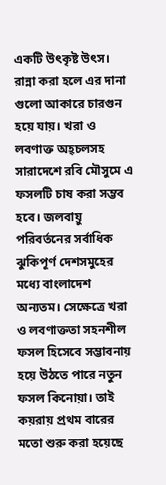একটি উৎকৃষ্ট উৎস। রান্না করা হলে এর দানা গুলো আকারে চারগুন হয়ে যায়। খরা ও লবণাক্ত অহ্চলসহ সারাদেশে রবি মৌসুমে এ ফসলটি চাষ করা সম্ভব হবে। জলবায়ু পরিবর্তনের সর্বাধিক ঝুকিপূর্ণ দেশসমুহের মধ্যে বাংলাদেশ অন্যতম। সেক্ষেত্রে খরা ও লবণাক্ততা সহনশীল ফসল হিসেবে সম্ভাবনায় হয়ে উঠতে পারে নতুন ফসল কিনোয়া। তাই কয়রায় প্রথম বারের মতো শুরু করা হয়েছে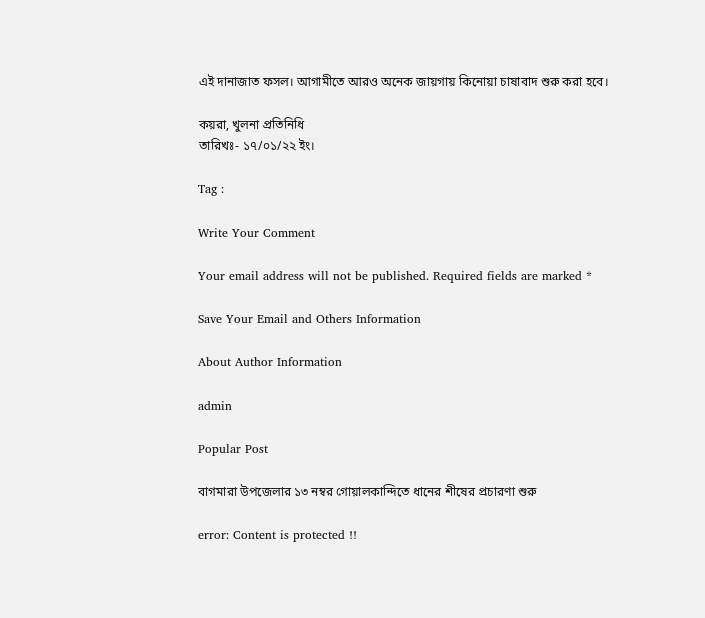এই দানাজাত ফসল। আগামীতে আরও অনেক জায়গায় কিনোয়া চাষাবাদ শুরু করা হবে।

কয়রা, খুলনা প্রতিনিধি
তারিখঃ- ১৭/০১/২২ ইং।

Tag :

Write Your Comment

Your email address will not be published. Required fields are marked *

Save Your Email and Others Information

About Author Information

admin

Popular Post

বাগমারা উপজেলার ১৩ নম্বর গোয়ালকান্দিতে ধানের শীষের প্রচারণা শুরু

error: Content is protected !!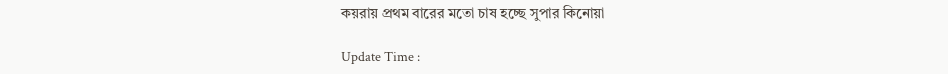কয়রায় প্রথম বারের মতো চাষ হচ্ছে সুপার কিনোয়া

Update Time :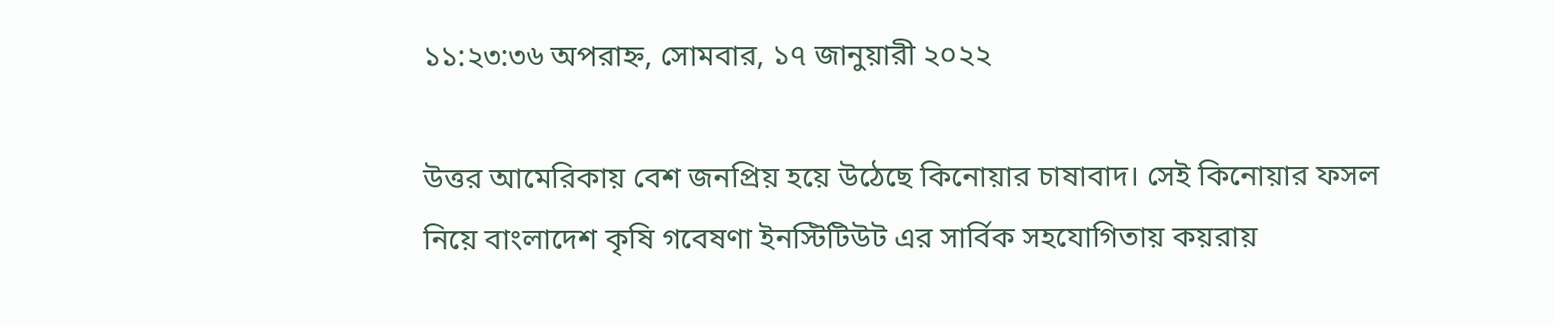১১:২৩:৩৬ অপরাহ্ন, সোমবার, ১৭ জানুয়ারী ২০২২

উত্তর আমেরিকায় বেশ জনপ্রিয় হয়ে উঠেছে কিনোয়ার চাষাবাদ। সেই কিনোয়ার ফসল নিয়ে বাংলাদেশ কৃষি গবেষণা ইনস্টিটিউট এর সার্বিক সহযোগিতায় কয়রায়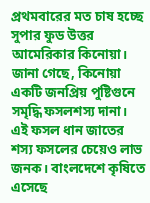প্রথমবারের মত চাষ হচ্ছে সুপার ফুড উত্তর আমেরিকার কিনোয়া। জানা গেছে, কিনোয়া একটি জনপ্রিয় পুষ্টিগুনে সমৃদ্ধি ফসলশস্য দানা। এই ফসল ধান জাতের শস্য ফসলের চেয়েও লাভ জনক। বাংলদেশে কৃষিতে এসেছে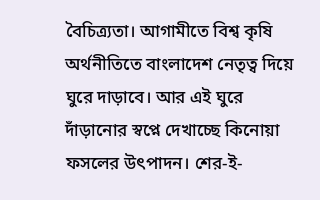বৈচিত্র্যতা। আগামীতে বিশ্ব কৃষি অর্থনীতিতে বাংলাদেশ নেতৃত্ব দিয়ে ঘুরে দাড়াবে। আর এই ঘুরে দাঁড়ানোর স্বপ্নে দেখাচ্ছে কিনোয়া ফসলের উৎপাদন। শের-ই-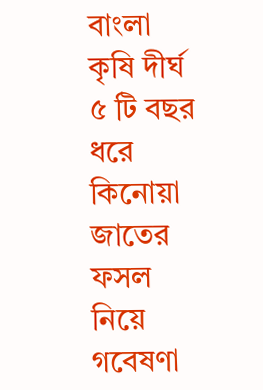বাংলা কৃষি দীর্ঘ ৫ টি বছর ধরে কিনোয়া জাতের ফসল নিয়ে গবেষণা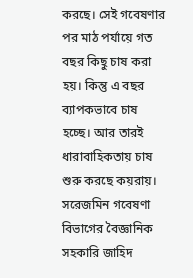করছে। সেই গবেষণার পর মাঠ পর্যায়ে গত বছর কিছু চাষ করা হয়। কিন্তু এ বছর ব্যাপকভাবে চাষ হচ্ছে। আর তারই ধারাবাহিকতায় চাষ শুরু করছে কয়রায়। সরেজমিন গবেষণা বিভাগের বৈজ্ঞানিক সহকারি জাহিদ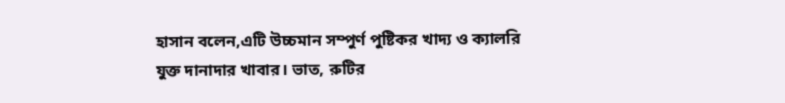হাসান বলেন,এটি উচ্চমান সম্পুর্ণ পুষ্টিকর খাদ্য ও ক্যালরি যুক্ত দানাদার খাবার। ভাত, রুটির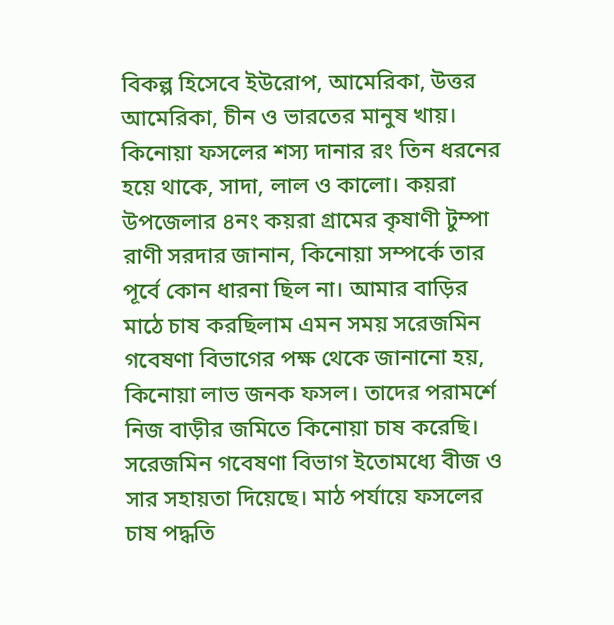বিকল্প হিসেবে ইউরোপ, আমেরিকা, উত্তর আমেরিকা, চীন ও ভারতের মানুষ খায়। কিনোয়া ফসলের শস্য দানার রং তিন ধরনের হয়ে থাকে, সাদা, লাল ও কালো। কয়রা উপজেলার ৪নং কয়রা গ্রামের কৃষাণী টুম্পা রাণী সরদার জানান, কিনোয়া সম্পর্কে তার পূর্বে কোন ধারনা ছিল না। আমার বাড়ির মাঠে চাষ করছিলাম এমন সময় সরেজমিন গবেষণা বিভাগের পক্ষ থেকে জানানো হয়, কিনোয়া লাভ জনক ফসল। তাদের পরামর্শে নিজ বাড়ীর জমিতে কিনোয়া চাষ করেছি। সরেজমিন গবেষণা বিভাগ ইতোমধ্যে বীজ ও সার সহায়তা দিয়েছে। মাঠ পর্যায়ে ফসলের চাষ পদ্ধতি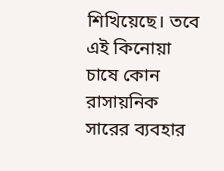শিখিয়েছে। তবে এই কিনোয়া চাষে কোন রাসায়নিক সারের ব্যবহার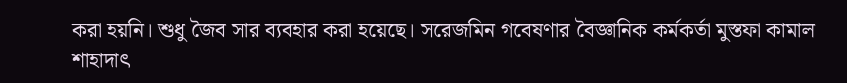করা হয়নি। শুধু জৈব সার ব্যবহার করা হয়েছে। সরেজমিন গবেষণার বৈজ্ঞানিক কর্মকর্তা মুস্তফা কামাল শাহাদাৎ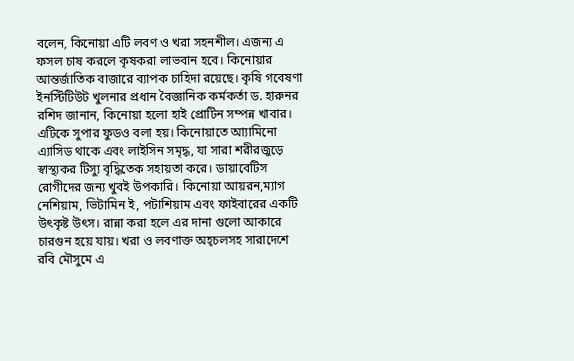বলেন, কিনোয়া এটি লবণ ও খরা সহনশীল। এজন্য এ ফসল চাষ করলে কৃষকরা লাভবান হবে। কিনোয়ার আন্তর্জাতিক বাজারে ব্যাপক চাহিদা রয়েছে। কৃষি গবেষণা ইনস্টিটিউট খুলনার প্রধান বৈজ্ঞানিক কর্মকর্তা ড. হারুনর রশিদ জানান, কিনোয়া হলো হাই প্রোটিন সম্পন্ন খাবার। এটিকে সুপার ফুডও বলা হয়। কিনোয়াতে আ্যামিনো এ্যাসিড থাকে এবং লাইসিন সমৃদ্ধ, যা সারা শরীরজুড়ে স্বাস্থ্যকর টিস্যু বৃদ্ধিতেক সহায়তা করে। ডায়াবেটিস রোগীদের জন্য খুবই উপকারি। কিনোয়া আয়রন,ম্যাগ নেশিয়াম, ভিটামিন ই, পটাশিয়াম এবং ফাইবারের একটি উৎকৃষ্ট উৎস। রান্না করা হলে এর দানা গুলো আকারে চারগুন হয়ে যায়। খরা ও লবণাক্ত অহ্চলসহ সারাদেশে রবি মৌসুমে এ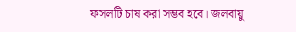ফসলটি চাষ করা সম্ভব হবে। জলবায়ু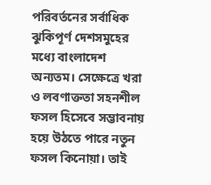পরিবর্তনের সর্বাধিক ঝুকিপূর্ণ দেশসমুহের মধ্যে বাংলাদেশ অন্যতম। সেক্ষেত্রে খরা ও লবণাক্ততা সহনশীল ফসল হিসেবে সম্ভাবনায় হয়ে উঠতে পারে নতুন ফসল কিনোয়া। তাই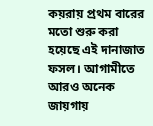কয়রায় প্রথম বারের মতো শুরু করা হয়েছে এই দানাজাত ফসল। আগামীতে আরও অনেক জায়গায়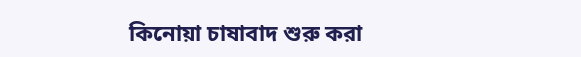কিনোয়া চাষাবাদ শুরু করা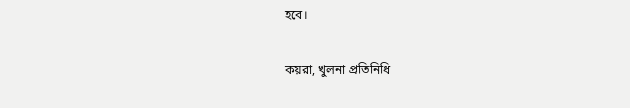হবে।

কয়রা, খুলনা প্রতিনিধি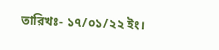তারিখঃ- ১৭/০১/২২ ইং।